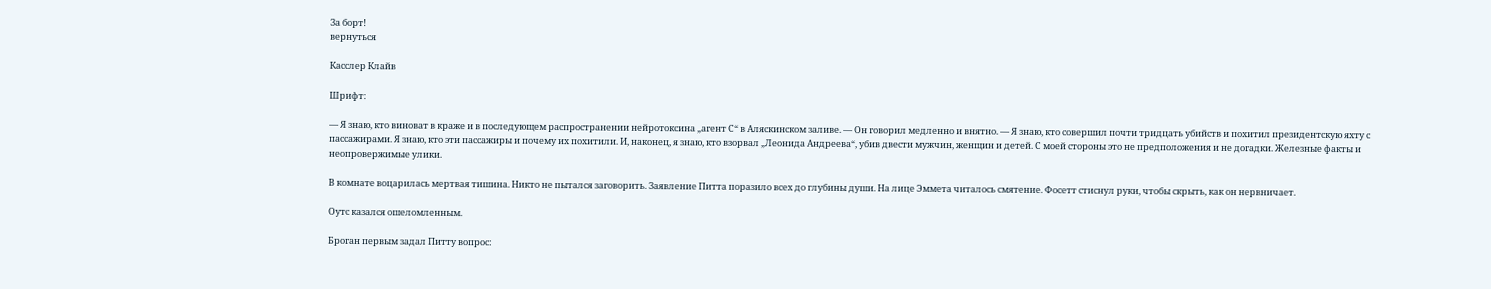За борт!
вернуться

Касслер Клайв

Шрифт:

— Я знаю, кто виноват в краже и в последующем распространении нейротоксина „агент С“ в Аляскинском заливе. — Он говорил медленно и внятно. — Я знаю, кто совершил почти тридцать убийств и похитил президентскую яхту с пассажирами. Я знаю, кто эти пассажиры и почему их похитили. И, наконец, я знаю, кто взорвал „Леонида Андреева“, убив двести мужчин, женщин и детей. С моей стороны это не предположения и не догадки. Железные факты и неопровержимые улики.

В комнате воцарилась мертвая тишина. Никто не пытался заговорить. Заявление Питта поразило всех до глубины души. На лице Эммета читалось смятение. Фосетт стиснул руки, чтобы скрыть, как он нервничает.

Оутс казался ошеломленным.

Броган первым задал Питту вопрос: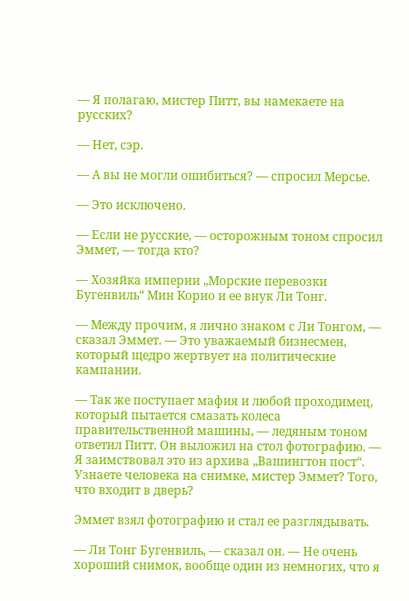— Я полагаю, мистер Питт, вы намекаете на русских?

— Нет, сэр.

— А вы не могли ошибиться? — спросил Мерсье.

— Это исключено.

— Если не русские, — осторожным тоном спросил Эммет, — тогда кто?

— Хозяйка империи „Морские перевозки Бугенвиль“ Мин Корио и ее внук Ли Тонг.

— Между прочим, я лично знаком с Ли Тонгом, — сказал Эммет. — Это уважаемый бизнесмен, который щедро жертвует на политические кампании.

— Так же поступает мафия и любой проходимец, который пытается смазать колеса правительственной машины, — ледяным тоном ответил Питт. Он выложил на стол фотографию. — Я заимствовал это из архива „Вашингтон пост“. Узнаете человека на снимке, мистер Эммет? Того, что входит в дверь?

Эммет взял фотографию и стал ее разглядывать.

— Ли Тонг Бугенвиль, — сказал он. — Не очень хороший снимок, вообще один из немногих, что я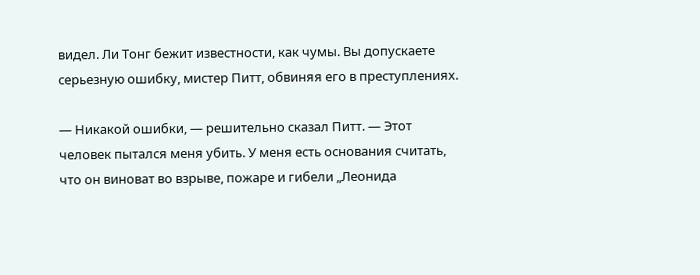видел. Ли Тонг бежит известности, как чумы. Вы допускаете серьезную ошибку, мистер Питт, обвиняя его в преступлениях.

— Никакой ошибки, — решительно сказал Питт. — Этот человек пытался меня убить. У меня есть основания считать, что он виноват во взрыве, пожаре и гибели „Леонида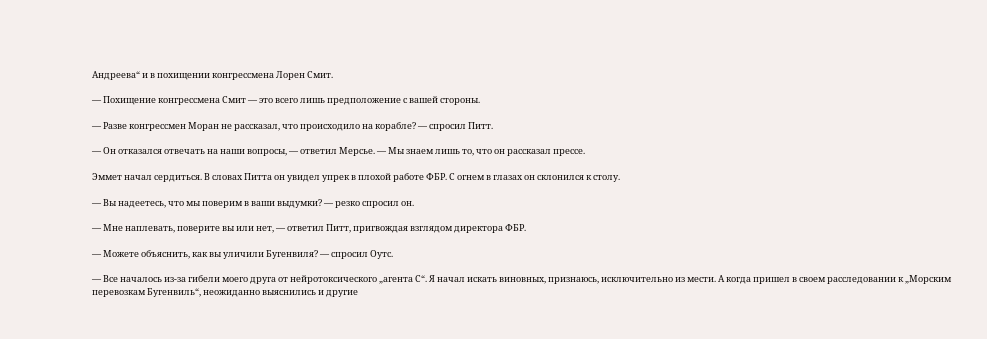Андреева“ и в похищении конгрессмена Лорен Смит.

— Похищение конгрессмена Смит — это всего лишь предположение с вашей стороны.

— Разве конгрессмен Моран не рассказал, что происходило на корабле? — спросил Питт.

— Он отказался отвечать на наши вопросы, — ответил Мерсье. — Мы знаем лишь то, что он рассказал прессе.

Эммет начал сердиться. В словах Питта он увидел упрек в плохой работе ФБР. С огнем в глазах он склонился к столу.

— Вы надеетесь, что мы поверим в ваши выдумки? — резко спросил он.

— Мне наплевать, поверите вы или нет, — ответил Питт, пригвождая взглядом директора ФБР.

— Можете объяснить, как вы уличили Бугенвиля? — спросил Оутс.

— Все началось из-за гибели моего друга от нейротоксического „агента С“. Я начал искать виновных, признаюсь, исключительно из мести. А когда пришел в своем расследовании к „Морским перевозкам Бугенвиль“, неожиданно выяснились и другие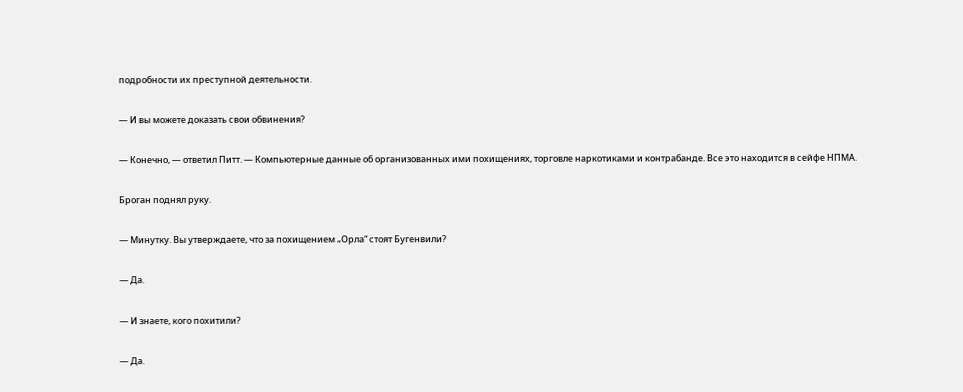подробности их преступной деятельности.

— И вы можете доказать свои обвинения?

— Конечно, — ответил Питт. — Компьютерные данные об организованных ими похищениях, торговле наркотиками и контрабанде. Все это находится в сейфе НПМА.

Броган поднял руку.

— Минутку. Вы утверждаете, что за похищением „Орла“ стоят Бугенвили?

— Да.

— И знаете, кого похитили?

— Да.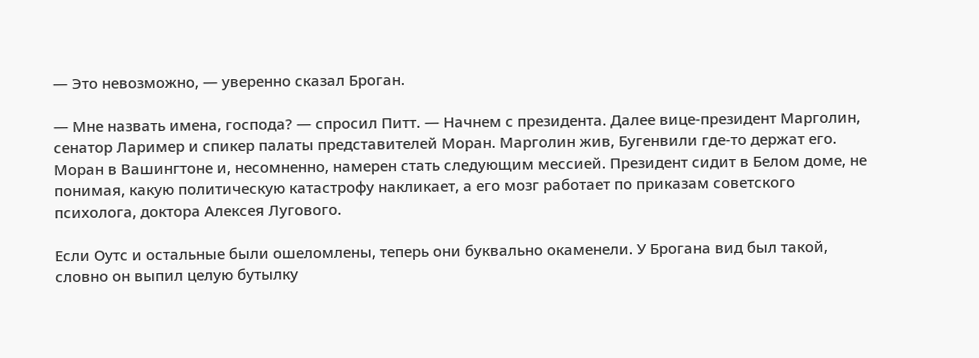— Это невозможно, — уверенно сказал Броган.

— Мне назвать имена, господа? — спросил Питт. — Начнем с президента. Далее вице-президент Марголин, сенатор Лаример и спикер палаты представителей Моран. Марголин жив, Бугенвили где-то держат его. Моран в Вашингтоне и, несомненно, намерен стать следующим мессией. Президент сидит в Белом доме, не понимая, какую политическую катастрофу накликает, а его мозг работает по приказам советского психолога, доктора Алексея Лугового.

Если Оутс и остальные были ошеломлены, теперь они буквально окаменели. У Брогана вид был такой, словно он выпил целую бутылку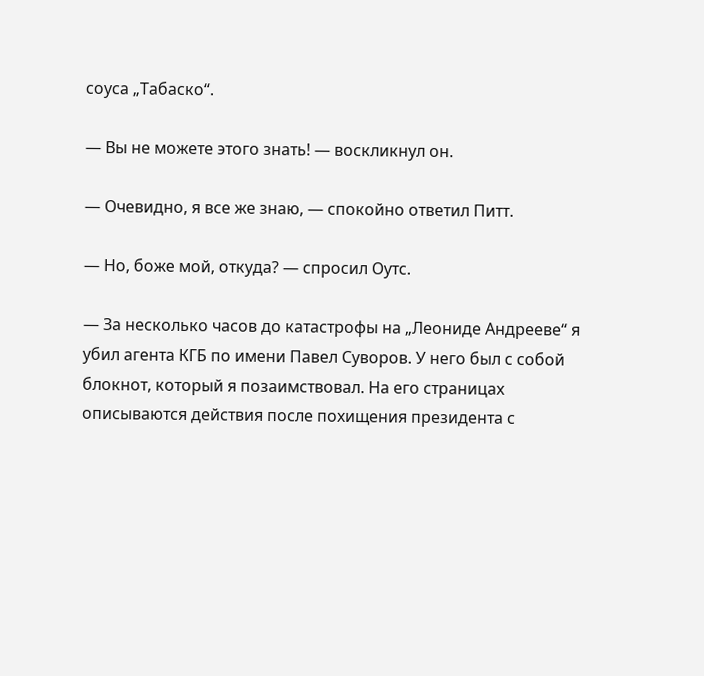соуса „Табаско“.

— Вы не можете этого знать! — воскликнул он.

— Очевидно, я все же знаю, — спокойно ответил Питт.

— Но, боже мой, откуда? — спросил Оутс.

— За несколько часов до катастрофы на „Леониде Андрееве“ я убил агента КГБ по имени Павел Суворов. У него был с собой блокнот, который я позаимствовал. На его страницах описываются действия после похищения президента с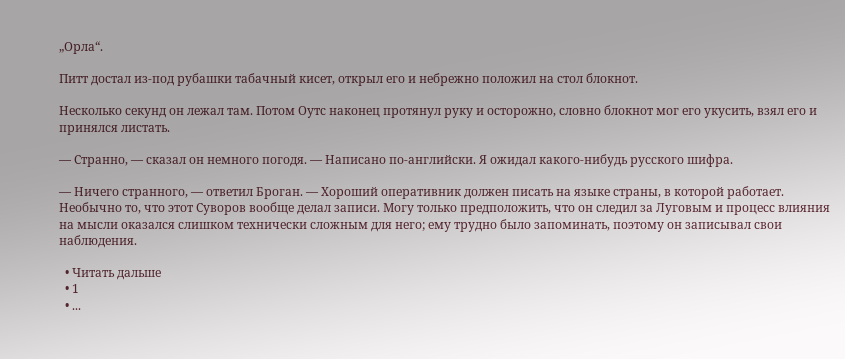„Орла“.

Питт достал из-под рубашки табачный кисет, открыл его и небрежно положил на стол блокнот.

Несколько секунд он лежал там. Потом Оутс наконец протянул руку и осторожно, словно блокнот мог его укусить, взял его и принялся листать.

— Странно, — сказал он немного погодя. — Написано по-английски. Я ожидал какого-нибудь русского шифра.

— Ничего странного, — ответил Броган. — Хороший оперативник должен писать на языке страны, в которой работает. Необычно то, что этот Суворов вообще делал записи. Могу только предположить, что он следил за Луговым и процесс влияния на мысли оказался слишком технически сложным для него; ему трудно было запоминать, поэтому он записывал свои наблюдения.

  • Читать дальше
  • 1
  • ...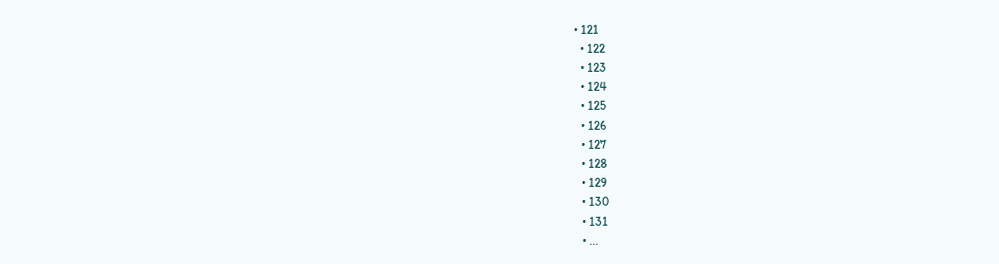• 121
  • 122
  • 123
  • 124
  • 125
  • 126
  • 127
  • 128
  • 129
  • 130
  • 131
  • ...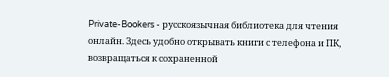Private-Bookers - русскоязычная библиотека для чтения онлайн. Здесь удобно открывать книги с телефона и ПК, возвращаться к сохраненной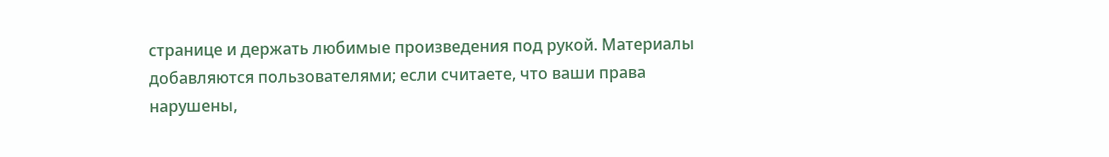странице и держать любимые произведения под рукой. Материалы добавляются пользователями; если считаете, что ваши права нарушены,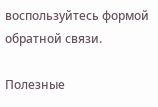воспользуйтесь формой обратной связи.

Полезные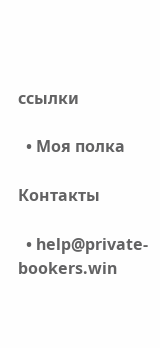ссылки

  • Моя полка

Контакты

  • help@private-bookers.win